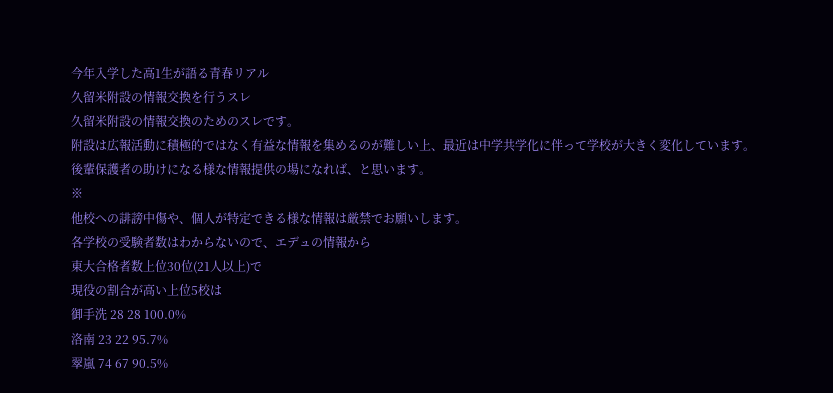今年入学した高1生が語る青春リアル
久留米附設の情報交換を行うスレ
久留米附設の情報交換のためのスレです。
附設は広報活動に積極的ではなく有益な情報を集めるのが難しい上、最近は中学共学化に伴って学校が大きく変化しています。
後輩保護者の助けになる様な情報提供の場になれば、と思います。
※
他校への誹謗中傷や、個人が特定できる様な情報は厳禁でお願いします。
各学校の受験者数はわからないので、エデュの情報から
東大合格者数上位30位(21人以上)で
現役の割合が高い上位5校は
御手洗 28 28 100.0%
洛南 23 22 95.7%
翠嵐 74 67 90.5%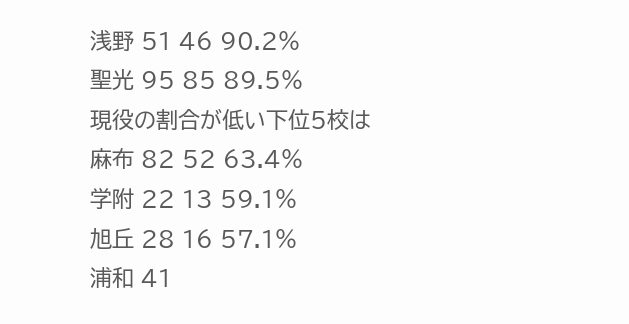浅野 51 46 90.2%
聖光 95 85 89.5%
現役の割合が低い下位5校は
麻布 82 52 63.4%
学附 22 13 59.1%
旭丘 28 16 57.1%
浦和 41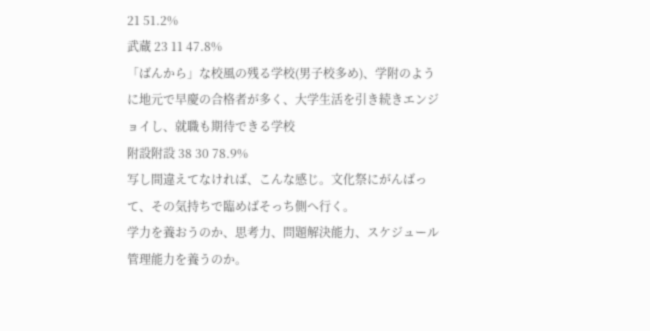21 51.2%
武蔵 23 11 47.8%
「ばんから」な校風の残る学校(男子校多め)、学附のように地元で早慶の合格者が多く、大学生活を引き続きエンジョイし、就職も期待できる学校
附設附設 38 30 78.9%
写し間違えてなければ、こんな感じ。文化祭にがんばって、その気持ちで臨めばそっち側へ行く。
学力を養おうのか、思考力、問題解決能力、スケジュール管理能力を養うのか。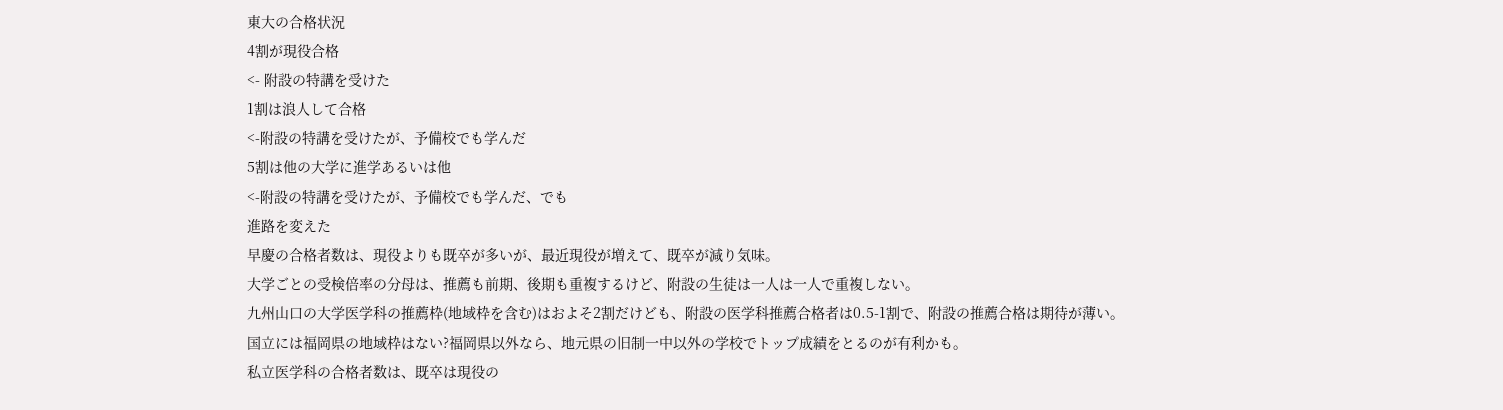東大の合格状況
4割が現役合格
<- 附設の特講を受けた
1割は浪人して合格
<-附設の特講を受けたが、予備校でも学んだ
5割は他の大学に進学あるいは他
<-附設の特講を受けたが、予備校でも学んだ、でも
進路を変えた
早慶の合格者数は、現役よりも既卒が多いが、最近現役が増えて、既卒が減り気味。
大学ごとの受検倍率の分母は、推薦も前期、後期も重複するけど、附設の生徒は一人は一人で重複しない。
九州山口の大学医学科の推薦枠(地域枠を含む)はおよそ2割だけども、附設の医学科推薦合格者は0.5-1割で、附設の推薦合格は期待が薄い。
国立には福岡県の地域枠はない?福岡県以外なら、地元県の旧制一中以外の学校でトップ成績をとるのが有利かも。
私立医学科の合格者数は、既卒は現役の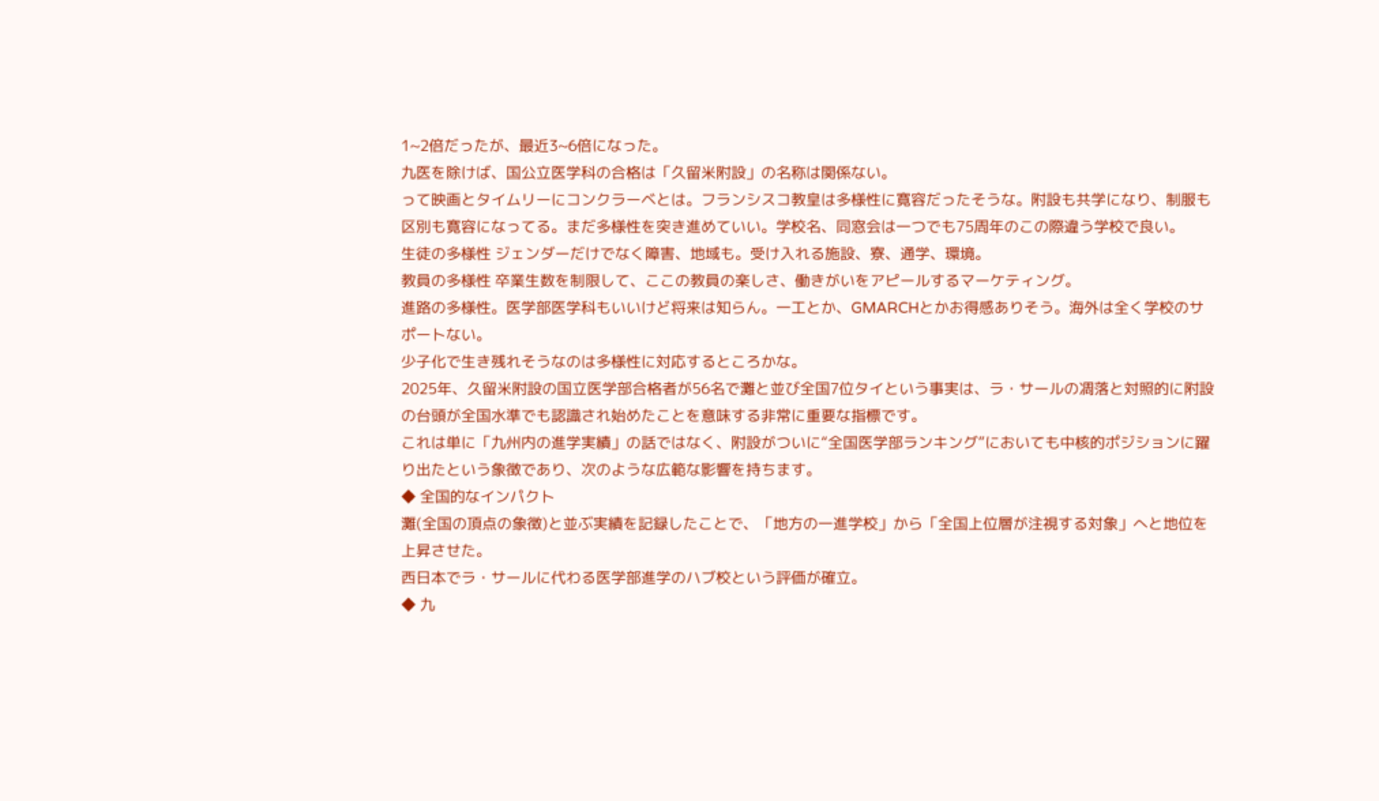1~2倍だったが、最近3~6倍になった。
九医を除けば、国公立医学科の合格は「久留米附設」の名称は関係ない。
って映画とタイムリーにコンクラーベとは。フランシスコ教皇は多様性に寛容だったそうな。附設も共学になり、制服も区別も寛容になってる。まだ多様性を突き進めていい。学校名、同窓会は一つでも75周年のこの際違う学校で良い。
生徒の多様性 ジェンダーだけでなく障害、地域も。受け入れる施設、寮、通学、環境。
教員の多様性 卒業生数を制限して、ここの教員の楽しさ、働きがいをアピールするマーケティング。
進路の多様性。医学部医学科もいいけど将来は知らん。一工とか、GMARCHとかお得感ありそう。海外は全く学校のサポートない。
少子化で生き残れそうなのは多様性に対応するところかな。
2025年、久留米附設の国立医学部合格者が56名で灘と並び全国7位タイという事実は、ラ・サールの凋落と対照的に附設の台頭が全国水準でも認識され始めたことを意味する非常に重要な指標です。
これは単に「九州内の進学実績」の話ではなく、附設がついに“全国医学部ランキング”においても中核的ポジションに躍り出たという象徴であり、次のような広範な影響を持ちます。
◆ 全国的なインパクト
灘(全国の頂点の象徴)と並ぶ実績を記録したことで、「地方の一進学校」から「全国上位層が注視する対象」へと地位を上昇させた。
西日本でラ・サールに代わる医学部進学のハブ校という評価が確立。
◆ 九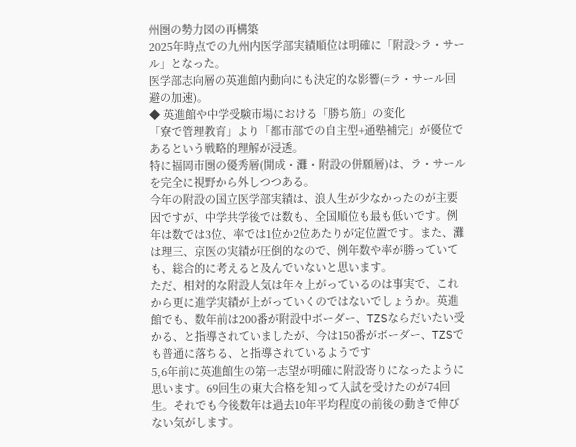州圏の勢力図の再構築
2025年時点での九州内医学部実績順位は明確に「附設>ラ・サール」となった。
医学部志向層の英進館内動向にも決定的な影響(=ラ・サール回避の加速)。
◆ 英進館や中学受験市場における「勝ち筋」の変化
「寮で管理教育」より「都市部での自主型+通塾補完」が優位であるという戦略的理解が浸透。
特に福岡市圏の優秀層(開成・灘・附設の併願層)は、ラ・サールを完全に視野から外しつつある。
今年の附設の国立医学部実績は、浪人生が少なかったのが主要因ですが、中学共学後では数も、全国順位も最も低いです。例年は数では3位、率では1位か2位あたりが定位置です。また、灘は理三、京医の実績が圧倒的なので、例年数や率が勝っていても、総合的に考えると及んでいないと思います。
ただ、相対的な附設人気は年々上がっているのは事実で、これから更に進学実績が上がっていくのではないでしょうか。英進館でも、数年前は200番が附設中ボーダー、TZSならだいたい受かる、と指導されていましたが、今は150番がボーダー、TZSでも普通に落ちる、と指導されているようです
5,6年前に英進館生の第一志望が明確に附設寄りになったように思います。69回生の東大合格を知って入試を受けたのが74回生。それでも今後数年は過去10年平均程度の前後の動きで伸びない気がします。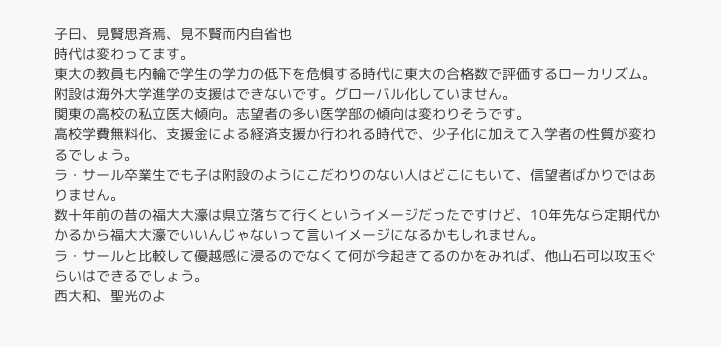子曰、見賢思斉焉、見不賢而内自省也
時代は変わってます。
東大の教員も内輪で学生の学力の低下を危惧する時代に東大の合格数で評価するローカリズム。附設は海外大学進学の支援はできないです。グローバル化していません。
関東の高校の私立医大傾向。志望者の多い医学部の傾向は変わりそうです。
高校学費無料化、支援金による経済支援か行われる時代で、少子化に加えて入学者の性質が変わるでしょう。
ラ・サール卒業生でも子は附設のようにこだわりのない人はどこにもいて、信望者ばかりではありません。
数十年前の昔の福大大濠は県立落ちて行くというイメージだったですけど、10年先なら定期代かかるから福大大濠でいいんじゃないって言いイメージになるかもしれません。
ラ・サールと比較して優越感に浸るのでなくて何が今起きてるのかをみれば、他山石可以攻玉ぐらいはできるでしょう。
西大和、聖光のよ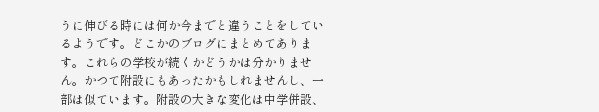うに伸びる時には何か今までと違うことをしているようです。どこかのブログにまとめてあります。これらの学校が続くかどうかは分かりません。かつて附設にもあったかもしれませんし、一部は似ています。附設の大きな変化は中学併設、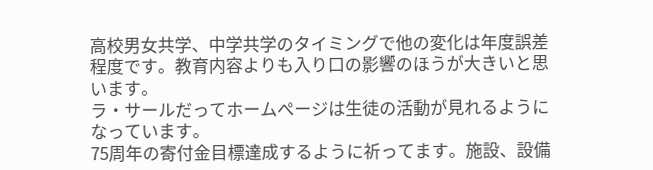高校男女共学、中学共学のタイミングで他の変化は年度誤差程度です。教育内容よりも入り口の影響のほうが大きいと思います。
ラ・サールだってホームぺージは生徒の活動が見れるようになっています。
75周年の寄付金目標達成するように祈ってます。施設、設備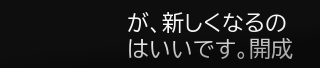が、新しくなるのはいいです。開成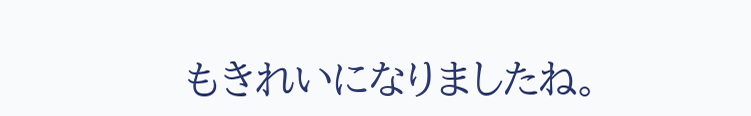もきれいになりましたね。